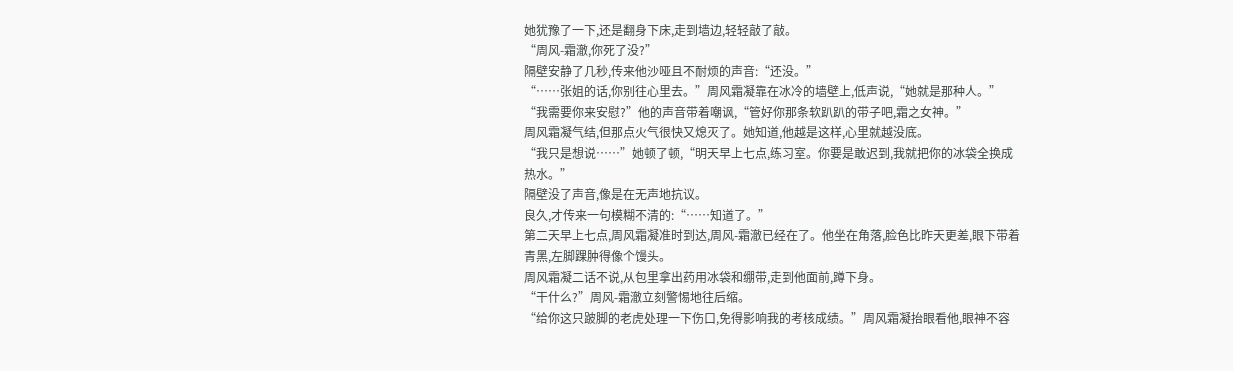她犹豫了一下,还是翻身下床,走到墙边,轻轻敲了敲。
“周风-霜澈,你死了没?”
隔壁安静了几秒,传来他沙哑且不耐烦的声音:“还没。”
“……张姐的话,你别往心里去。”周风霜凝靠在冰冷的墙壁上,低声说,“她就是那种人。”
“我需要你来安慰?”他的声音带着嘲讽,“管好你那条软趴趴的带子吧,霜之女神。”
周风霜凝气结,但那点火气很快又熄灭了。她知道,他越是这样,心里就越没底。
“我只是想说……”她顿了顿,“明天早上七点,练习室。你要是敢迟到,我就把你的冰袋全换成热水。”
隔壁没了声音,像是在无声地抗议。
良久,才传来一句模糊不清的:“……知道了。”
第二天早上七点,周风霜凝准时到达,周风-霜澈已经在了。他坐在角落,脸色比昨天更差,眼下带着青黑,左脚踝肿得像个馒头。
周风霜凝二话不说,从包里拿出药用冰袋和绷带,走到他面前,蹲下身。
“干什么?”周风-霜澈立刻警惕地往后缩。
“给你这只跛脚的老虎处理一下伤口,免得影响我的考核成绩。”周风霜凝抬眼看他,眼神不容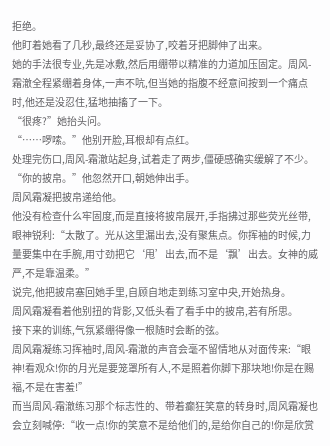拒绝。
他盯着她看了几秒,最终还是妥协了,咬着牙把脚伸了出来。
她的手法很专业,先是冰敷,然后用绷带以精准的力道加压固定。周风-霜澈全程紧绷着身体,一声不吭,但当她的指腹不经意间按到一个痛点时,他还是没忍住,猛地抽搐了一下。
“很疼?”她抬头问。
“……啰嗦。”他别开脸,耳根却有点红。
处理完伤口,周风-霜澈站起身,试着走了两步,僵硬感确实缓解了不少。
“你的披帛。”他忽然开口,朝她伸出手。
周风霜凝把披帛递给他。
他没有检查什么牢固度,而是直接将披帛展开,手指拂过那些荧光丝带,眼神锐利:“太散了。光从这里漏出去,没有聚焦点。你挥袖的时候,力量要集中在手腕,用寸劲把它‘甩’出去,而不是‘飘’出去。女神的威严,不是靠温柔。”
说完,他把披帛塞回她手里,自顾自地走到练习室中央,开始热身。
周风霜凝看着他别扭的背影,又低头看了看手中的披帛,若有所思。
接下来的训练,气氛紧绷得像一根随时会断的弦。
周风霜凝练习挥袖时,周风-霜澈的声音会毫不留情地从对面传来:“眼神!看观众!你的月光是要笼罩所有人,不是照着你脚下那块地!你是在赐福,不是在害羞!”
而当周风-霜澈练习那个标志性的、带着癫狂笑意的转身时,周风霜凝也会立刻喊停:“收一点!你的笑意不是给他们的,是给你自己的!你是欣赏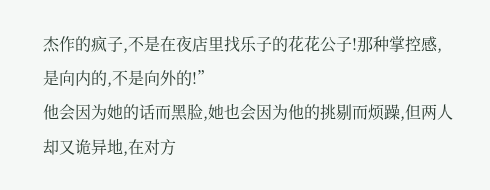杰作的疯子,不是在夜店里找乐子的花花公子!那种掌控感,是向内的,不是向外的!”
他会因为她的话而黑脸,她也会因为他的挑剔而烦躁,但两人却又诡异地,在对方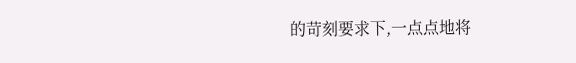的苛刻要求下,一点点地将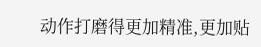动作打磨得更加精准,更加贴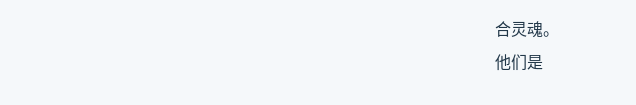合灵魂。
他们是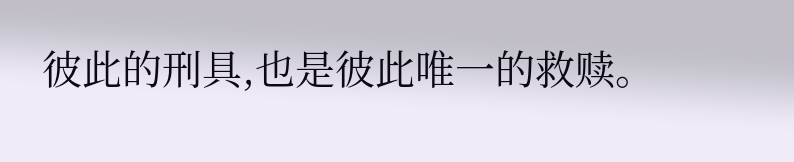彼此的刑具,也是彼此唯一的救赎。